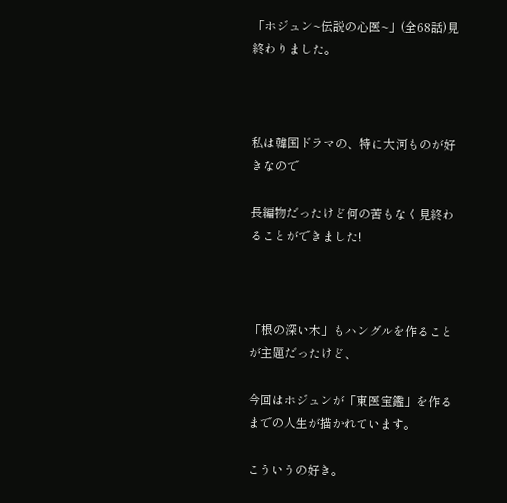「ホジュン~伝説の心医~」(全68話)見終わりました。



私は韓国ドラマの、特に大河ものが好きなので

長編物だったけど何の苦もなく見終わることができました!



「根の深い木」もハングルを作ることが主題だったけど、

今回はホジュンが「東医宝鑑」を作るまでの人生が描かれています。

こういうの好き。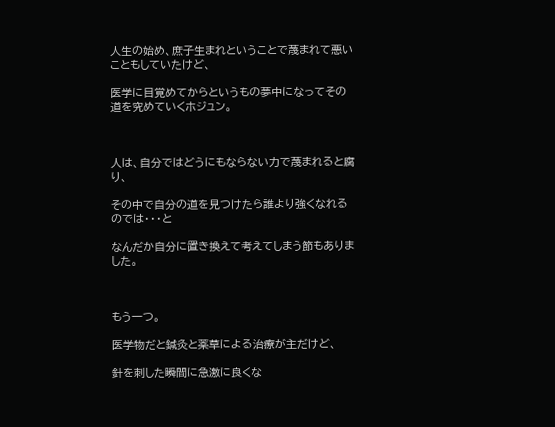人生の始め、庶子生まれということで蔑まれて悪いこともしていたけど、

医学に目覚めてからというもの夢中になってその道を究めていくホジュン。



人は、自分ではどうにもならない力で蔑まれると腐り、

その中で自分の道を見つけたら誰より強くなれるのでは・・・と

なんだか自分に置き換えて考えてしまう節もありました。



もう一つ。

医学物だと鍼灸と薬草による治療が主だけど、

針を刺した瞬間に急激に良くな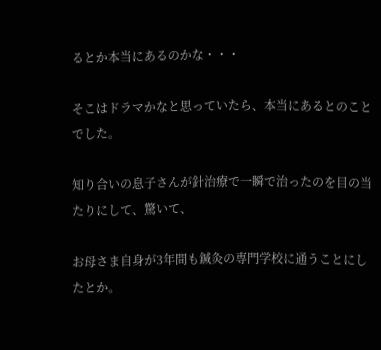るとか本当にあるのかな・・・

そこはドラマかなと思っていたら、本当にあるとのことでした。

知り合いの息子さんが針治療で一瞬で治ったのを目の当たりにして、驚いて、

お母さま自身が3年間も鍼灸の専門学校に通うことにしたとか。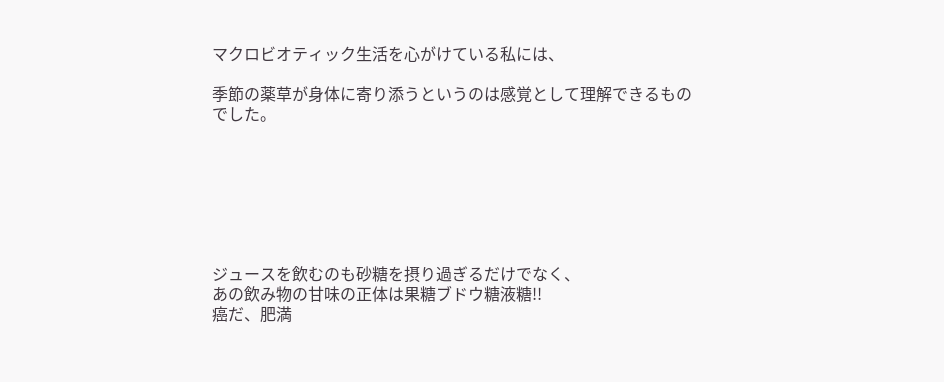マクロビオティック生活を心がけている私には、

季節の薬草が身体に寄り添うというのは感覚として理解できるものでした。







ジュースを飲むのも砂糖を摂り過ぎるだけでなく、
あの飲み物の甘味の正体は果糖ブドウ糖液糖!!
癌だ、肥満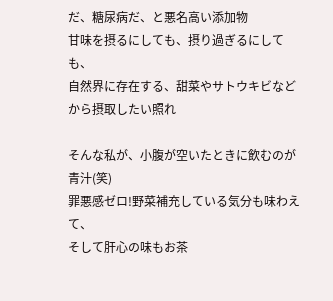だ、糖尿病だ、と悪名高い添加物
甘味を摂るにしても、摂り過ぎるにしても、
自然界に存在する、甜菜やサトウキビなどから摂取したい照れ

そんな私が、小腹が空いたときに飲むのが青汁(笑)
罪悪感ゼロ!野菜補充している気分も味わえて、
そして肝心の味もお茶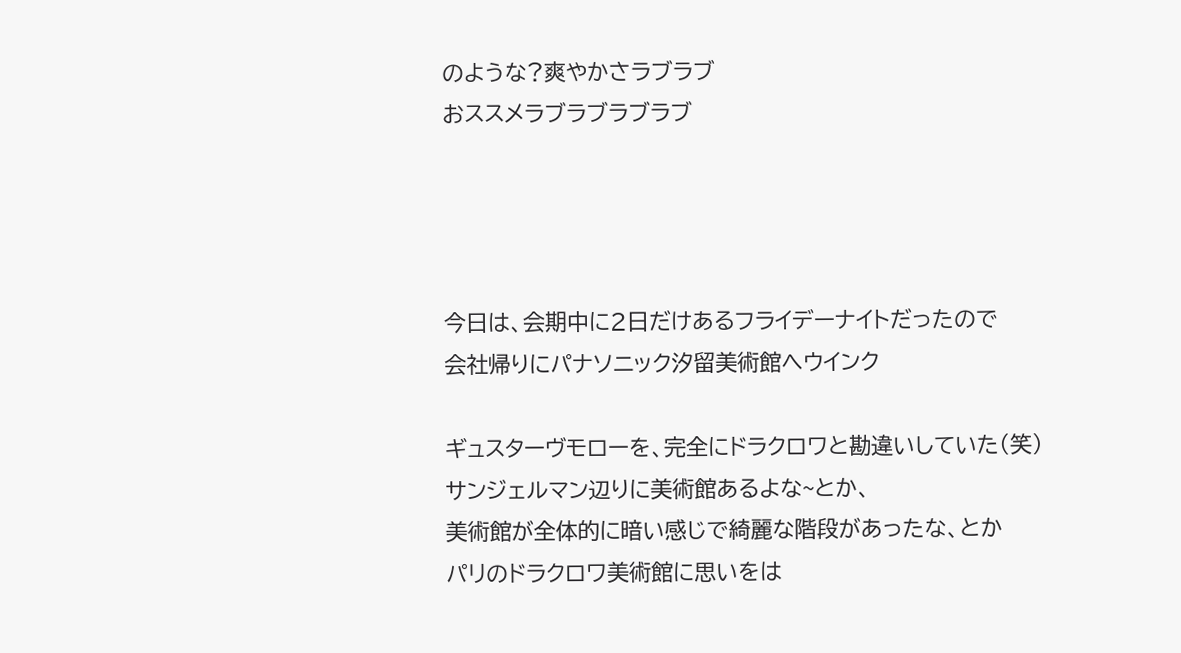のような?爽やかさラブラブ
おススメラブラブラブラブ




今日は、会期中に2日だけあるフライデーナイトだったので
会社帰りにパナソニック汐留美術館へウインク

ギュスターヴモローを、完全にドラクロワと勘違いしていた(笑)
サンジェルマン辺りに美術館あるよな~とか、
美術館が全体的に暗い感じで綺麗な階段があったな、とか
パリのドラクロワ美術館に思いをは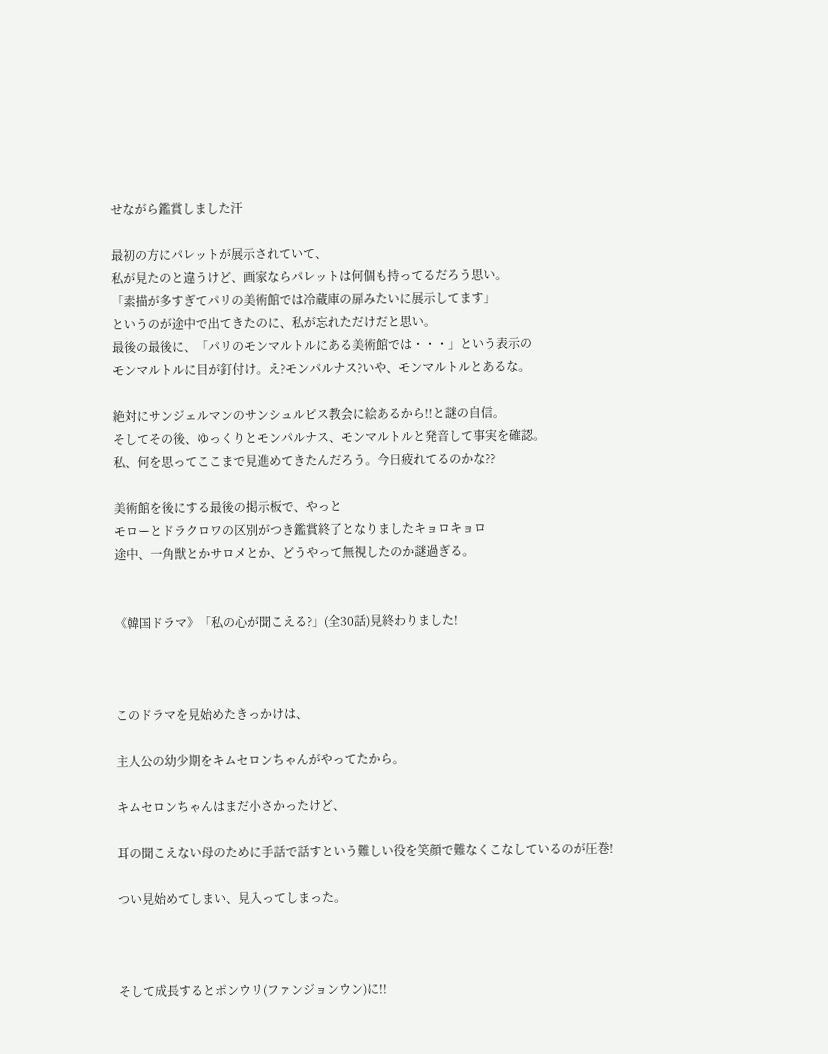せながら鑑賞しました汗

最初の方にパレットが展示されていて、
私が見たのと違うけど、画家ならパレットは何個も持ってるだろう思い。
「素描が多すぎてパリの美術館では冷蔵庫の扉みたいに展示してます」
というのが途中で出てきたのに、私が忘れただけだと思い。
最後の最後に、「パリのモンマルトルにある美術館では・・・」という表示の
モンマルトルに目が釘付け。え?モンパルナス?いや、モンマルトルとあるな。

絶対にサンジェルマンのサンシュルピス教会に絵あるから!!と謎の自信。
そしてその後、ゆっくりとモンパルナス、モンマルトルと発音して事実を確認。
私、何を思ってここまで見進めてきたんだろう。今日疲れてるのかな??

美術館を後にする最後の掲示板で、やっと
モローとドラクロワの区別がつき鑑賞終了となりましたキョロキョロ
途中、一角獣とかサロメとか、どうやって無視したのか謎過ぎる。


《韓国ドラマ》「私の心が聞こえる?」(全30話)見終わりました!



このドラマを見始めたきっかけは、

主人公の幼少期をキムセロンちゃんがやってたから。

キムセロンちゃんはまだ小さかったけど、

耳の聞こえない母のために手話で話すという難しい役を笑顔で難なくこなしているのが圧巻!

つい見始めてしまい、見入ってしまった。



そして成長するとポンウリ(ファンジョンウン)に!!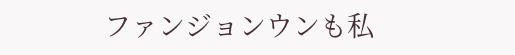ファンジョンウンも私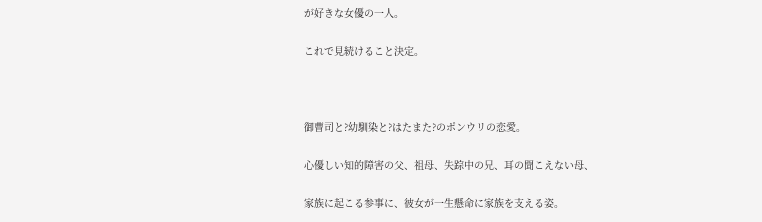が好きな女優の一人。

これで見続けること決定。



御曹司と?幼馴染と?はたまた?のポンウリの恋愛。

心優しい知的障害の父、祖母、失踪中の兄、耳の聞こえない母、

家族に起こる参事に、彼女が一生懸命に家族を支える姿。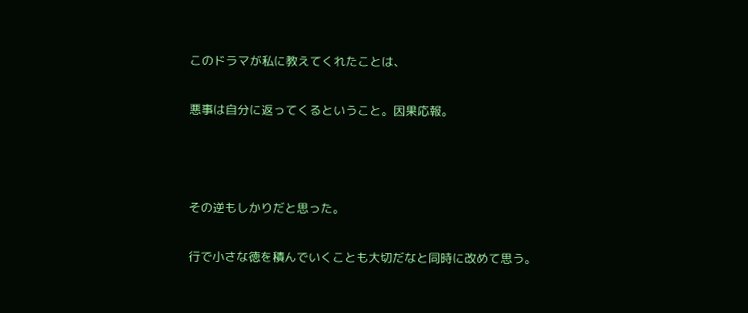このドラマが私に教えてくれたことは、

悪事は自分に返ってくるということ。因果応報。



その逆もしかりだと思った。

行で小さな徳を積んでいくことも大切だなと同時に改めて思う。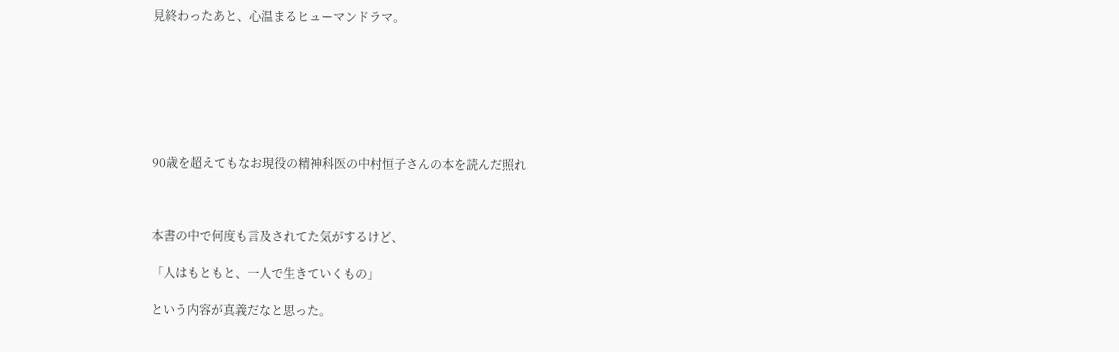見終わったあと、心温まるヒューマンドラマ。







90歳を超えてもなお現役の精神科医の中村恒子さんの本を読んだ照れ



本書の中で何度も言及されてた気がするけど、

「人はもともと、一人で生きていくもの」

という内容が真義だなと思った。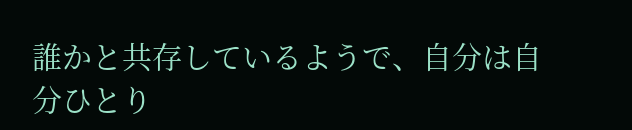誰かと共存しているようで、自分は自分ひとり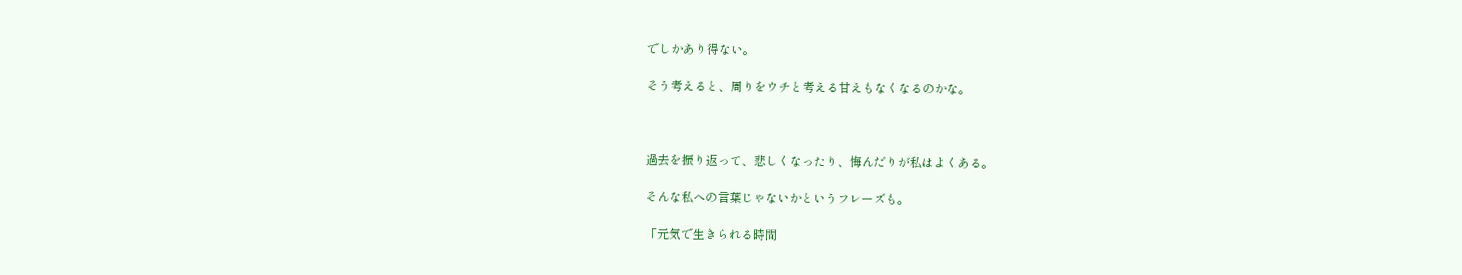でしかあり得ない。

そう考えると、周りをウチと考える甘えもなくなるのかな。



過去を振り返って、悲しくなったり、悔んだりが私はよくある。

そんな私への言葉じゃないかというフレーズも。

「元気で生きられる時間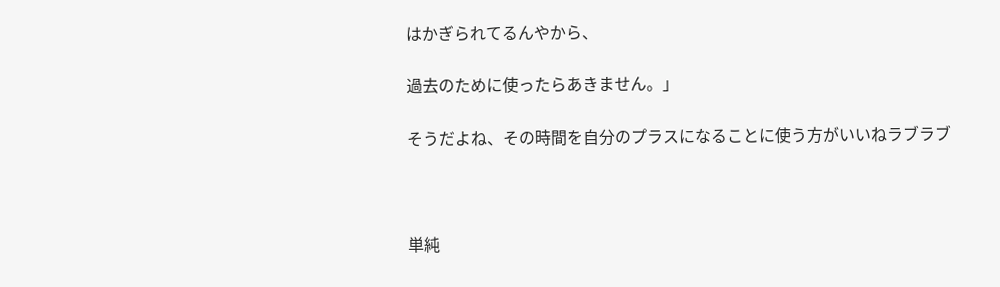はかぎられてるんやから、

過去のために使ったらあきません。」

そうだよね、その時間を自分のプラスになることに使う方がいいねラブラブ



単純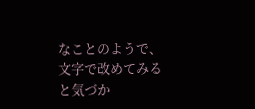なことのようで、文字で改めてみると気づか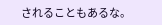されることもあるな。